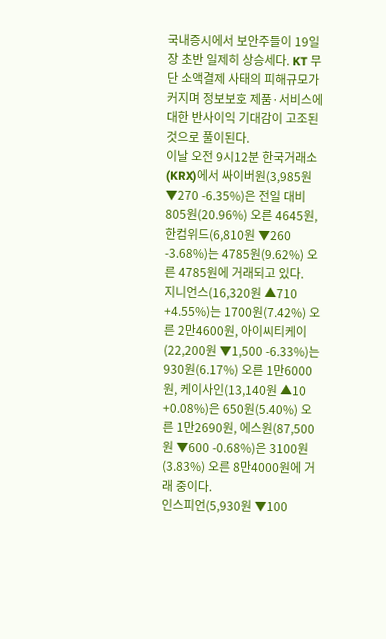국내증시에서 보안주들이 19일 장 초반 일제히 상승세다. KT 무단 소액결제 사태의 피해규모가 커지며 정보보호 제품·서비스에 대한 반사이익 기대감이 고조된 것으로 풀이된다.
이날 오전 9시12분 한국거래소(KRX)에서 싸이버원(3,985원 ▼270 -6.35%)은 전일 대비 805원(20.96%) 오른 4645원, 한컴위드(6,810원 ▼260 -3.68%)는 4785원(9.62%) 오른 4785원에 거래되고 있다.
지니언스(16,320원 ▲710 +4.55%)는 1700원(7.42%) 오른 2만4600원, 아이씨티케이(22,200원 ▼1,500 -6.33%)는 930원(6.17%) 오른 1만6000원, 케이사인(13,140원 ▲10 +0.08%)은 650원(5.40%) 오른 1만2690원, 에스원(87,500원 ▼600 -0.68%)은 3100원(3.83%) 오른 8만4000원에 거래 중이다.
인스피언(5,930원 ▼100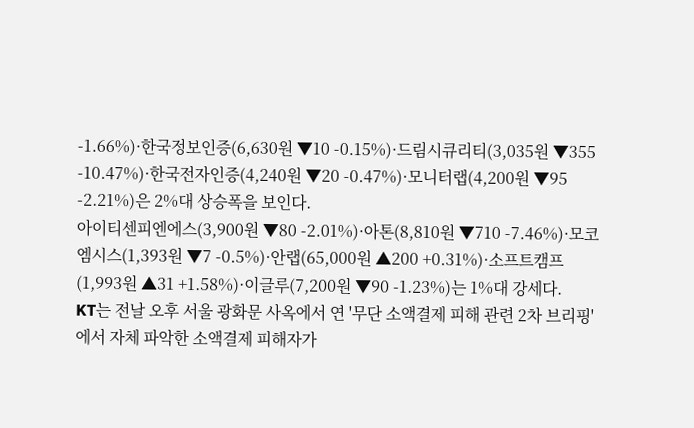-1.66%)·한국정보인증(6,630원 ▼10 -0.15%)·드림시큐리티(3,035원 ▼355 -10.47%)·한국전자인증(4,240원 ▼20 -0.47%)·모니터랩(4,200원 ▼95 -2.21%)은 2%대 상승폭을 보인다.
아이티센피엔에스(3,900원 ▼80 -2.01%)·아톤(8,810원 ▼710 -7.46%)·모코엠시스(1,393원 ▼7 -0.5%)·안랩(65,000원 ▲200 +0.31%)·소프트캠프(1,993원 ▲31 +1.58%)·이글루(7,200원 ▼90 -1.23%)는 1%대 강세다.
KT는 전날 오후 서울 광화문 사옥에서 연 '무단 소액결제 피해 관련 2차 브리핑'에서 자체 파악한 소액결제 피해자가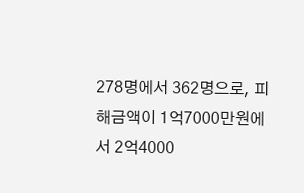278명에서 362명으로, 피해금액이 1억7000만원에서 2억4000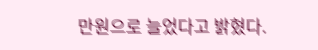만원으로 늘었다고 밝혔다.